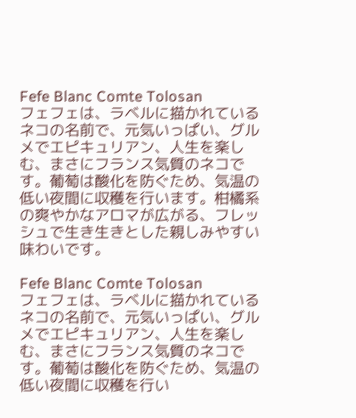Fefe Blanc Comte Tolosan
フェフェは、ラベルに描かれているネコの名前で、元気いっぱい、グルメでエピキュリアン、人生を楽しむ、まさにフランス気質のネコです。葡萄は酸化を防ぐため、気温の低い夜間に収穫を行います。柑橘系の爽やかなアロマが広がる、フレッシュで生き生きとした親しみやすい味わいです。

Fefe Blanc Comte Tolosan
フェフェは、ラベルに描かれているネコの名前で、元気いっぱい、グルメでエピキュリアン、人生を楽しむ、まさにフランス気質のネコです。葡萄は酸化を防ぐため、気温の低い夜間に収穫を行い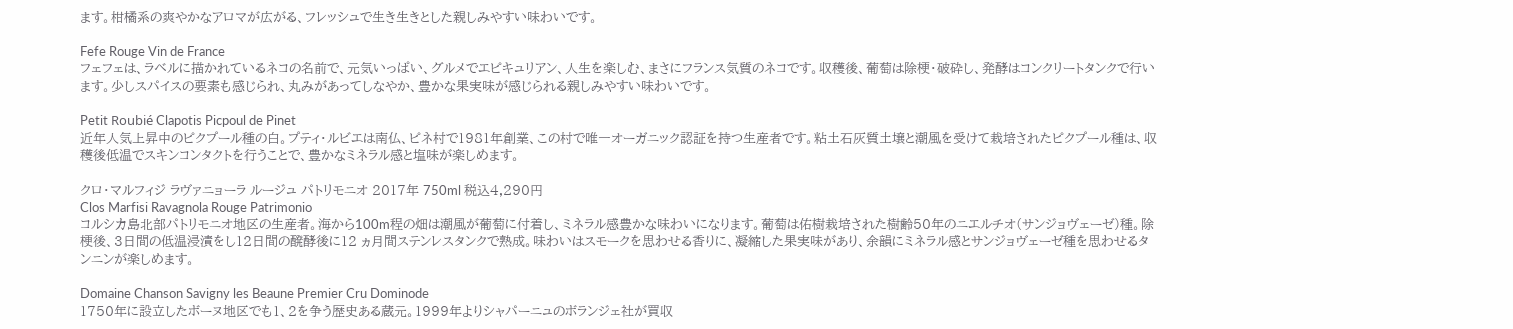ます。柑橘系の爽やかなアロマが広がる、フレッシュで生き生きとした親しみやすい味わいです。

Fefe Rouge Vin de France
フェフェは、ラベルに描かれているネコの名前で、元気いっぱい、グルメでエピキュリアン、人生を楽しむ、まさにフランス気質のネコです。収穫後、葡萄は除梗・破砕し、発酵はコンクリートタンクで行います。少しスパイスの要素も感じられ、丸みがあってしなやか、豊かな果実味が感じられる親しみやすい味わいです。

Petit Roubié Clapotis Picpoul de Pinet
近年人気上昇中のピクプール種の白。プティ・ルビエは南仏、ピネ村で1981年創業、この村で唯一オーガニック認証を持つ生産者です。粘土石灰質土壌と潮風を受けて栽培されたピクプール種は、収穫後低温でスキンコンタクトを行うことで、豊かなミネラル感と塩味が楽しめます。

クロ・マルフィジ ラヴァニョーラ ルージュ パトリモニオ 2017年 750ml 税込4,290円
Clos Marfisi Ravagnola Rouge Patrimonio
コルシカ島北部パトリモニオ地区の生産者。海から100m程の畑は潮風が葡萄に付着し、ミネラル感豊かな味わいになります。葡萄は佑樹栽培された樹齢50年のニエルチオ(サンジョヴェーゼ)種。除梗後、3日間の低温浸漬をし12日間の醗酵後に12 ヵ月間ステンレスタンクで熟成。味わいはスモークを思わせる香りに、凝縮した果実味があり、余韻にミネラル感とサンジョヴェーゼ種を思わせるタンニンが楽しめます。

Domaine Chanson Savigny les Beaune Premier Cru Dominode
1750年に設立したボーヌ地区でも1、2を争う歴史ある蔵元。1999年よりシャパーニュのボランジェ社が買収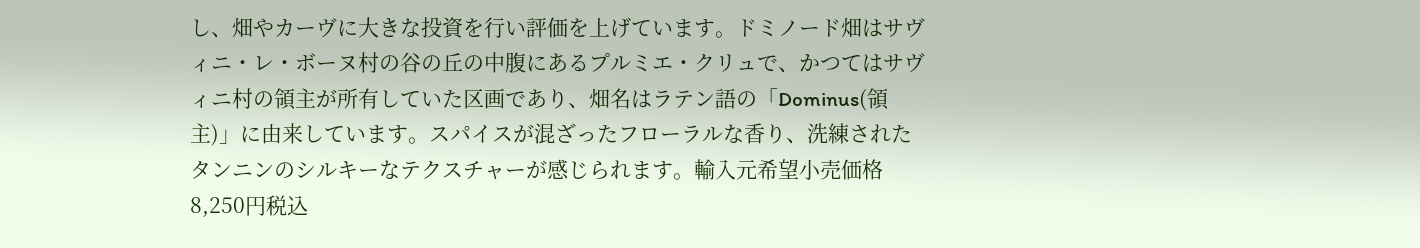し、畑やカーヴに大きな投資を行い評価を上げています。ドミノード畑はサヴィニ・レ・ボーヌ村の谷の丘の中腹にあるプルミエ・クリュで、かつてはサヴィニ村の領主が所有していた区画であり、畑名はラテン語の「Dominus(領主)」に由来しています。スパイスが混ざったフローラルな香り、洗練されたタンニンのシルキーなテクスチャーが感じられます。輸入元希望小売価格8,250円税込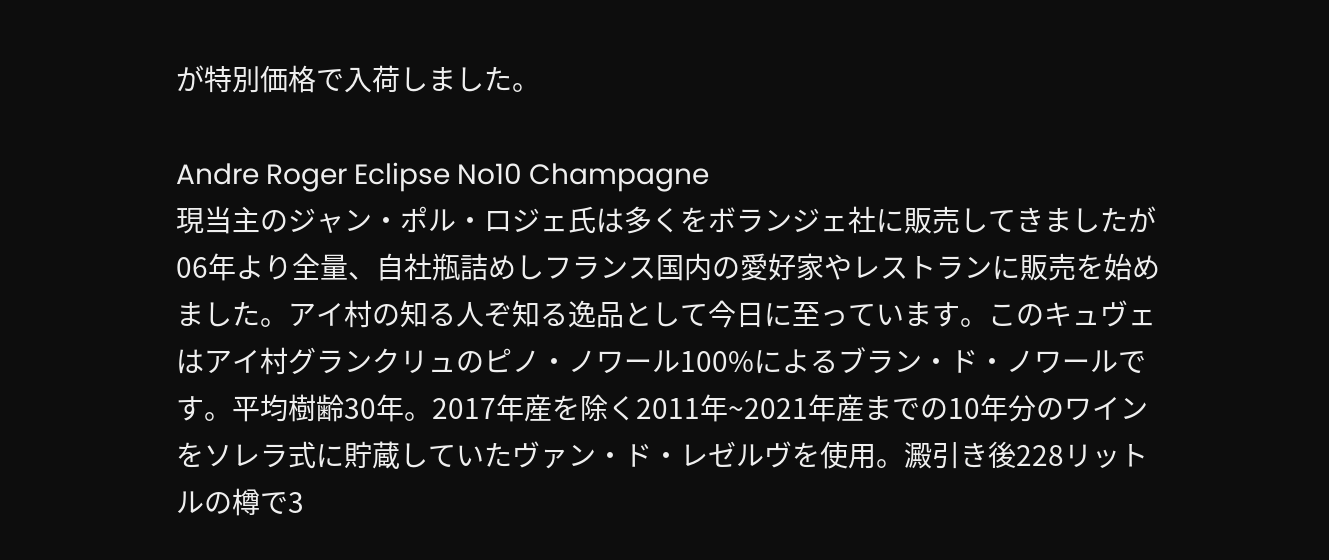が特別価格で入荷しました。

Andre Roger Eclipse No10 Champagne
現当主のジャン・ポル・ロジェ氏は多くをボランジェ社に販売してきましたが06年より全量、自社瓶詰めしフランス国内の愛好家やレストランに販売を始めました。アイ村の知る人ぞ知る逸品として今日に至っています。このキュヴェはアイ村グランクリュのピノ・ノワール100%によるブラン・ド・ノワールです。平均樹齢30年。2017年産を除く2011年~2021年産までの10年分のワインをソレラ式に貯蔵していたヴァン・ド・レゼルヴを使用。澱引き後228リットルの樽で3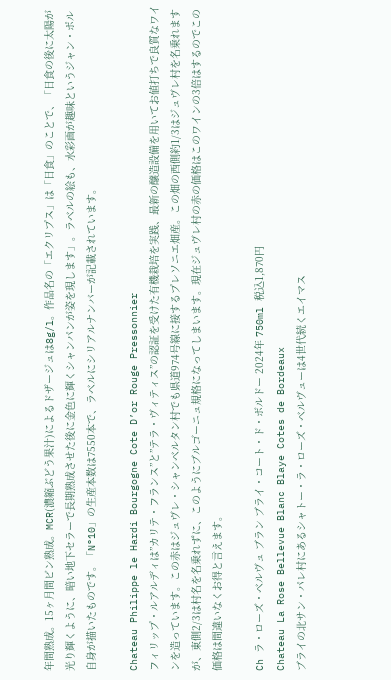年間熟成。15ヶ月間ビン熟成。MCR(濃縮ぶどう果汁)によるドザージュは8g/l。作品名の「エクリプス」は「日食」のことで、「日食の後に太陽が光り輝くように、暗い地下セラーで長期熟成させた後に金色に輝くシャンパンが姿を現します」。ラベルの絵も、水彩画が趣味というジャン・ポル自身が描いたものです。「N°10」の生産本数は7550本で、ラベルにシリアルナンバーが記載されています。

Chateau Philippe le Hardi Bourgogne Cote D’or Rouge Pressonnier
フィリップ・ルアルディは”カリテ・フランス”と”テラ・ヴィティス”の認証を受けた有機栽培を実践、最新の醸造設備を用いてお値打ちで良質なワインを造っています。この赤はジュヴレ・シャンベルタン村でも県道974号線に接するプレソニエ畑産。この畑の西側約1/3はジュヴレ村を名乗れますが、東側2/3は村名を名乗れずに、このようにブルゴーニュ規格になってしまいます。現在ジュヴレ村の赤の価格はこのワインの3倍はするのでこの価格は間違いなくお得と言えます。

Ch ラ・ローズ・ベルヴュ ブラン ブライ・コート・ド・ボルドー 2024年 750ml 税込1,870円
Chateau La Rose Bellevue Blanc Blaye Cotes de Bordeaux
ブライの北サン・パレ村にあるシャトー・ラ・ローズ・ベルヴューは4世代続くエイマス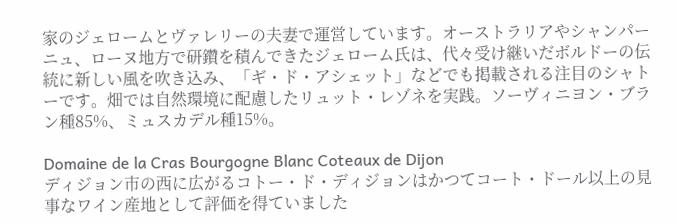家のジェロームとヴァレリーの夫妻で運営しています。オーストラリアやシャンパーニュ、ローヌ地方で研鑽を積んできたジェローム氏は、代々受け継いだボルドーの伝統に新しい風を吹き込み、「ギ・ド・アシェット」などでも掲載される注目のシャトーです。畑では自然環境に配慮したリュット・レゾネを実践。ソーヴィニヨン・ブラン種85%、ミュスカデル種15%。

Domaine de la Cras Bourgogne Blanc Coteaux de Dijon
ディジョン市の西に広がるコトー・ド・ディジョンはかつてコート・ドール以上の見事なワイン産地として評価を得ていました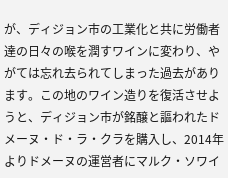が、ディジョン市の工業化と共に労働者達の日々の喉を潤すワインに変わり、やがては忘れ去られてしまった過去があります。この地のワイン造りを復活させようと、ディジョン市が銘醸と謳われたドメーヌ・ド・ラ・クラを購入し、2014年よりドメーヌの運営者にマルク・ソワイ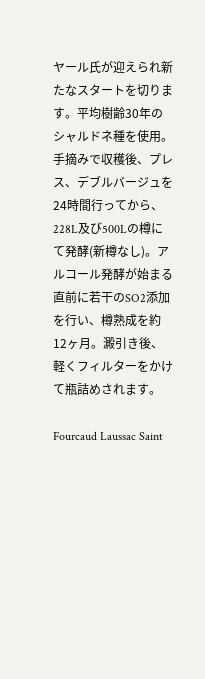ヤール氏が迎えられ新たなスタートを切ります。平均樹齢30年のシャルドネ種を使用。手摘みで収穫後、プレス、デブルバージュを24時間行ってから、228L及び500Lの樽にて発酵(新樽なし)。アルコール発酵が始まる直前に若干のSO2添加を行い、樽熟成を約12ヶ月。澱引き後、軽くフィルターをかけて瓶詰めされます。

Fourcaud Laussac Saint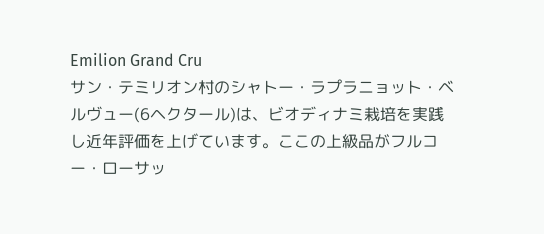Emilion Grand Cru
サン・テミリオン村のシャトー・ラプラニョット・ベルヴュー(6ヘクタール)は、ビオディナミ栽培を実践し近年評価を上げています。ここの上級品がフルコー・ローサッ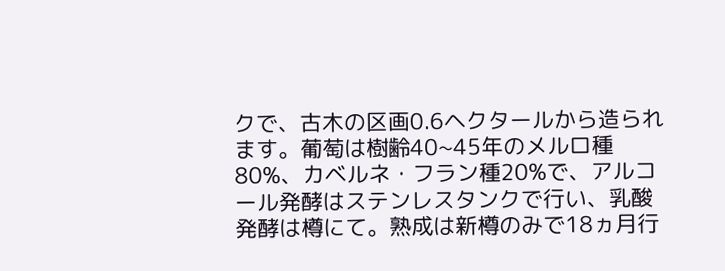クで、古木の区画0.6ヘクタールから造られます。葡萄は樹齢40~45年のメルロ種80%、カベルネ・フラン種20%で、アルコール発酵はステンレスタンクで行い、乳酸発酵は樽にて。熟成は新樽のみで18ヵ月行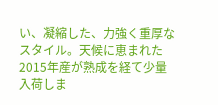い、凝縮した、力強く重厚なスタイル。天候に恵まれた2015年産が熟成を経て少量入荷しま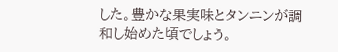した。豊かな果実味とタンニンが調和し始めた頃でしょう。